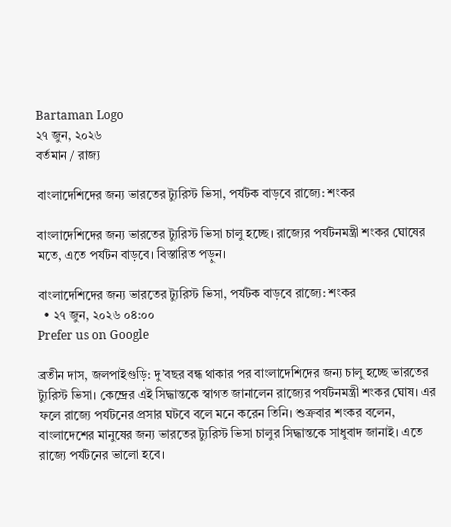Bartaman Logo
২৭ জুন, ২০২৬
বর্তমান / রাজ্য

বাংলাদেশিদের জন্য ভারতের ট্যুরিস্ট ভিসা, পর্যটক বাড়বে রাজ্যে: শংকর

বাংলাদেশিদের জন্য ভারতের ট্যুরিস্ট ভিসা চালু হচ্ছে। রাজ্যের পর্যটনমন্ত্রী শংকর ঘোষের মতে, এতে পর্যটন বাড়বে। বিস্তারিত পড়ুন।

বাংলাদেশিদের জন্য ভারতের ট্যুরিস্ট ভিসা, পর্যটক বাড়বে রাজ্যে: শংকর
  • ২৭ জুন, ২০২৬ ০৪:০০
Prefer us on Google

ব্রতীন দাস, জলপাইগুড়ি: দু’বছর বন্ধ থাকার পর বাংলাদেশিদের জন্য চালু হচ্ছে ভারতের ট্যুরিস্ট ভিসা। কেন্দ্রের এই সিদ্ধান্তকে স্বাগত জানালেন রাজ্যের পর্যটনমন্ত্রী শংকর ঘোষ। এর ফলে রাজ্যে পর্যটনের প্রসার ঘটবে বলে মনে করেন তিনি। শুক্রবার শংকর বলেন, বাংলাদেশের মানুষের জন্য ভারতের ট্যুরিস্ট ভিসা চালুর সিদ্ধান্তকে সাধুবাদ জানাই। এতে রাজ্যে পর্যটনের ভালো হবে।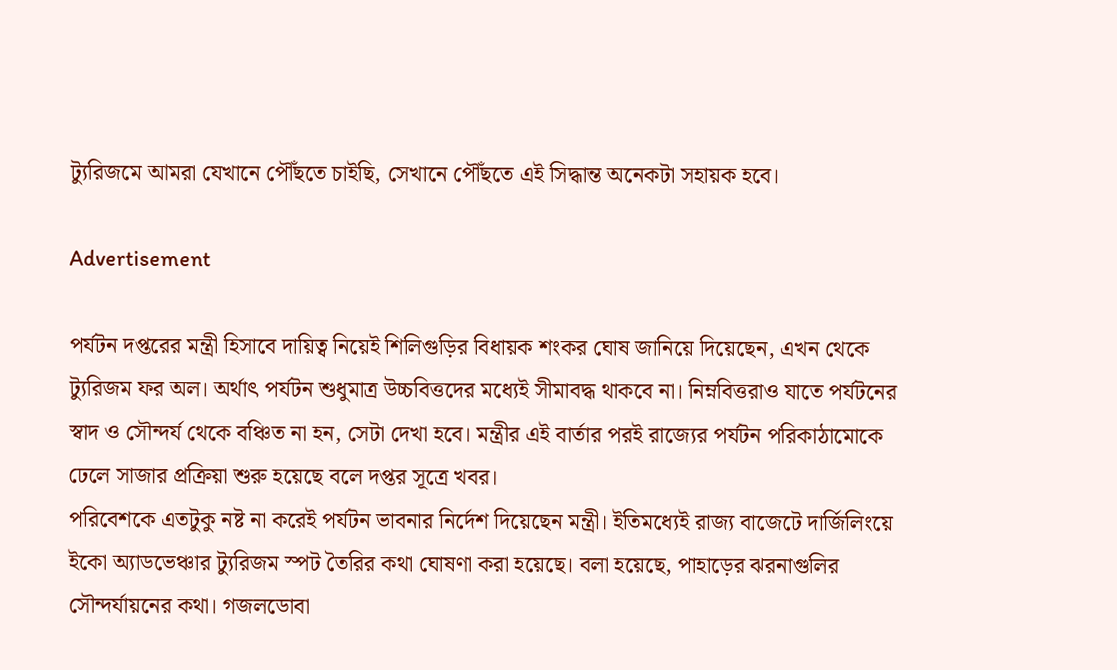ট্যুরিজমে আমরা যেখানে পৌঁছতে চাইছি, সেখানে পৌঁছতে এই সিদ্ধান্ত অনেকটা সহায়ক হবে।

Advertisement

পর্যটন দপ্তরের মন্ত্রী হিসাবে দায়িত্ব নিয়েই শিলিগুড়ির বিধায়ক শংকর ঘোষ জানিয়ে দিয়েছেন, এখন থেকে ট্যুরিজম ফর অল। অর্থাৎ পর্যটন শুধুমাত্র উচ্চবিত্তদের মধ্যেই সীমাবদ্ধ থাকবে না। নিম্নবিত্তরাও যাতে পর্যটনের স্বাদ ও সৌন্দর্য থেকে বঞ্চিত না হন, সেটা দেখা হবে। মন্ত্রীর এই বার্তার পরই রাজ্যের পর্যটন পরিকাঠামোকে ঢেলে সাজার প্রক্রিয়া শুরু হয়েছে বলে দপ্তর সূত্রে খবর।
পরিবেশকে এতটুকু নষ্ট না করেই পর্যটন ভাবনার নির্দেশ দিয়েছেন মন্ত্রী। ইতিমধ্যেই রাজ্য বাজেটে দার্জিলিংয়ে ইকো অ্যাডভেঞ্চার ট্যুরিজম স্পট তৈরির কথা ঘোষণা করা হয়েছে। বলা হয়েছে, পাহাড়ের ঝরনাগুলির সৌন্দর্যায়নের কথা। গজলডোবা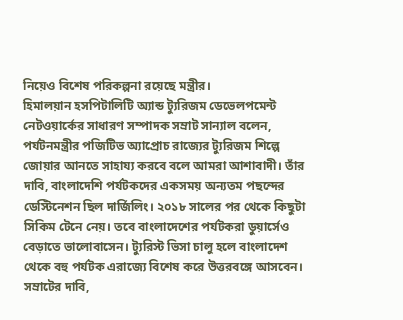নিয়েও বিশেষ পরিকল্পনা রয়েছে মন্ত্রীর।
হিমালয়ান হসপিটালিটি অ্যান্ড ট্যুরিজম ডেভেলপমেন্ট নেটওয়ার্কের সাধারণ সম্পাদক সম্রাট সান্যাল বলেন, পর্যটনমন্ত্রীর পজিটিভ অ্যাপ্রোচ রাজ্যের ট্যুরিজম শিল্পে জোয়ার আনতে সাহায্য করবে বলে আমরা আশাবাদী। তাঁর দাবি, বাংলাদেশি পর্যটকদের একসময় অন্যতম পছন্দের ডেস্টিনেশন ছিল দার্জিলিং। ২০১৮ সালের পর থেকে কিছুটা সিকিম টেনে নেয়। তবে বাংলাদেশের পর্যটকরা ডুয়ার্সেও বেড়াতে ভালোবাসেন। ট্যুরিস্ট ভিসা চালু হলে বাংলাদেশ থেকে বহু পর্যটক এরাজ্যে বিশেষ করে উত্তরবঙ্গে আসবেন। সম্রাটের দাবি,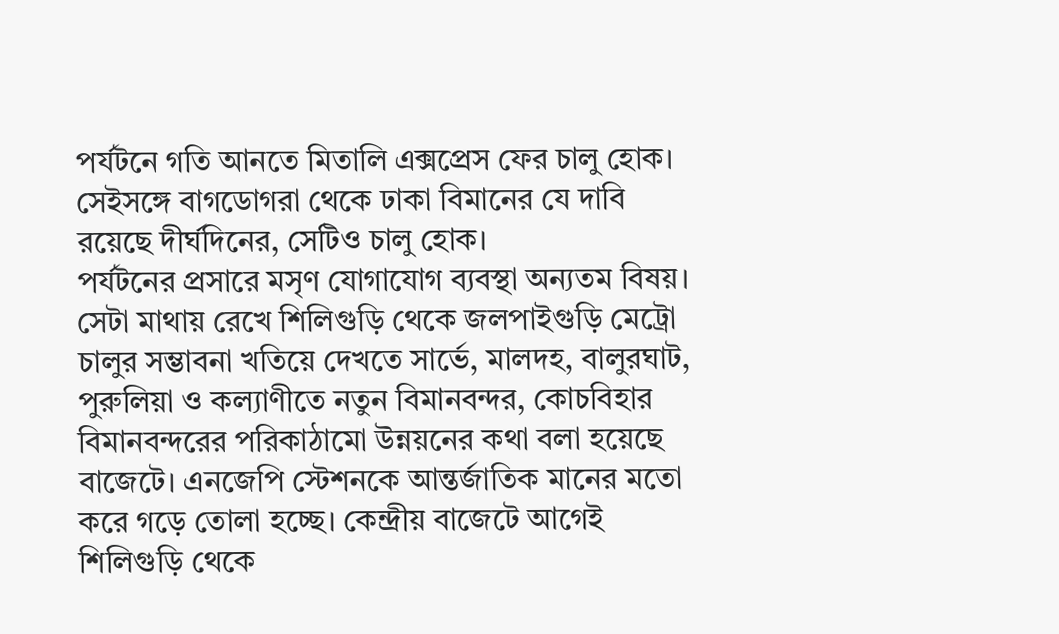পর্যটনে গতি আনতে মিতালি এক্সপ্রেস ফের চালু হোক। সেইসঙ্গে বাগডোগরা থেকে ঢাকা বিমানের যে দাবি রয়েছে দীর্ঘদিনের, সেটিও চালু হোক।
পর্যটনের প্রসারে মসৃণ যোগাযোগ ব্যবস্থা অন্যতম বিষয়। সেটা মাথায় রেখে শিলিগুড়ি থেকে জলপাইগুড়ি মেট্রো চালুর সম্ভাবনা খতিয়ে দেখতে সার্ভে, মালদহ, বালুরঘাট, পুরুলিয়া ও কল্যাণীতে নতুন বিমানবন্দর, কোচবিহার বিমানবন্দরের পরিকাঠামো উন্নয়নের কথা বলা হয়েছে বাজেটে। এনজেপি স্টেশনকে আন্তর্জাতিক মানের মতো করে গড়ে তোলা হচ্ছে। কেন্দ্রীয় বাজেটে আগেই শিলিগুড়ি থেকে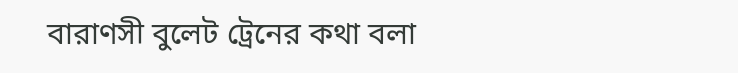বারাণসী বুলেট ট্রেনের কথা বলা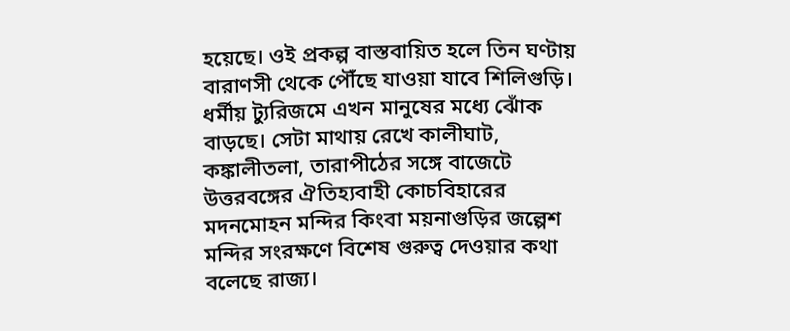হয়েছে। ওই প্রকল্প বাস্তবায়িত হলে তিন ঘণ্টায় বারাণসী থেকে পৌঁছে যাওয়া যাবে শিলিগুড়ি।
ধর্মীয় ট্যুরিজমে এখন মানুষের মধ্যে ঝোঁক বাড়ছে। সেটা মাথায় রেখে কালীঘাট, কঙ্কালীতলা, তারাপীঠের সঙ্গে বাজেটে উত্তরবঙ্গের ঐতিহ্যবাহী কোচবিহারের মদনমোহন মন্দির কিংবা ময়নাগুড়ির জল্পেশ মন্দির সংরক্ষণে বিশেষ গুরুত্ব দেওয়ার কথা বলেছে রাজ্য।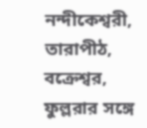নন্দীকেশ্বরী, তারাপীঠ, বক্রেশ্বর, ফুল্লরার সঙ্গে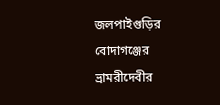জলপাইগুড়ির বোদাগঞ্জের ভ্রামরীদেবীর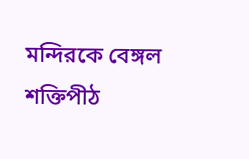মন্দিরকে বেঙ্গল শক্তিপীঠ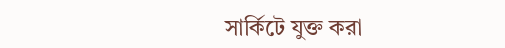সার্কিটে যুক্ত করা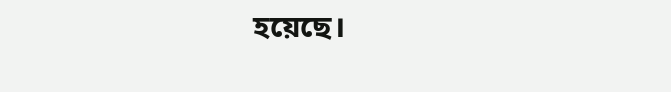হয়েছে।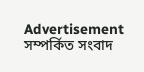Advertisement
সম্পর্কিত সংবাদ